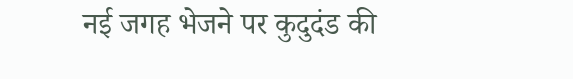नई जगह भेजने पर कुदुदंड की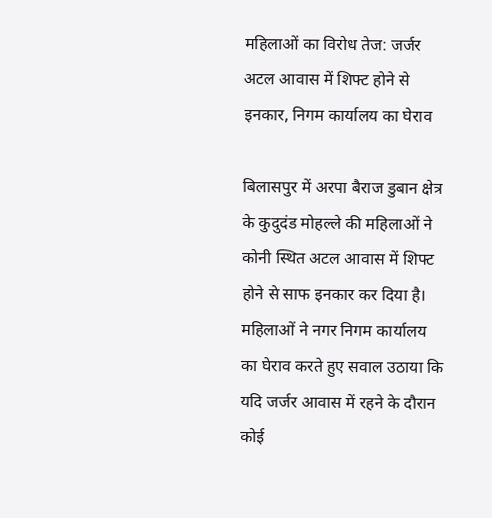महिलाओं का विरोध तेज: जर्जर अटल आवास में शिफ्ट होने से इनकार, निगम कार्यालय का घेराव

बिलासपुर में अरपा बैराज डुबान क्षेत्र के कुदुदंड मोहल्ले की महिलाओं ने कोनी स्थित अटल आवास में शिफ्ट होने से साफ इनकार कर दिया है। महिलाओं ने नगर निगम कार्यालय का घेराव करते हुए सवाल उठाया कि यदि जर्जर आवास में रहने के दौरान कोई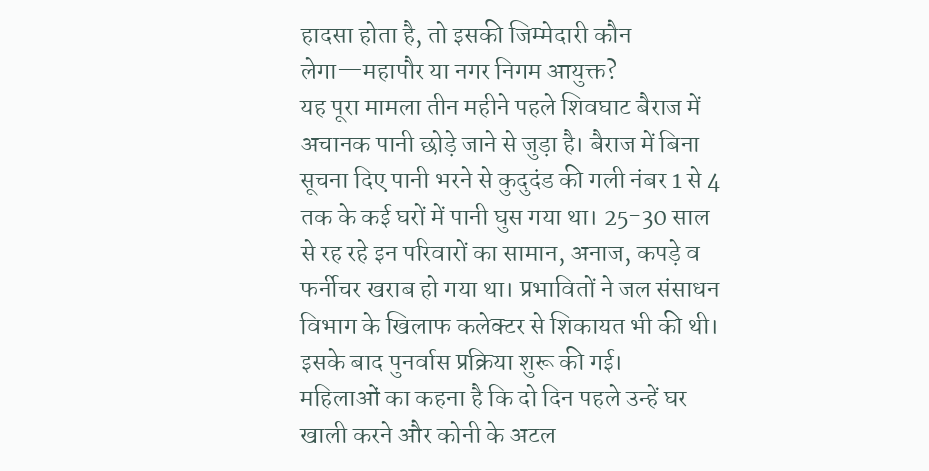हादसा होता है, तो इसकी जिम्मेदारी कौन लेगा—महापौर या नगर निगम आयुक्त?
यह पूरा मामला तीन महीने पहले शिवघाट बैराज में अचानक पानी छोड़े जाने से जुड़ा है। बैराज में बिना सूचना दिए पानी भरने से कुदुदंड की गली नंबर 1 से 4 तक के कई घरों में पानी घुस गया था। 25-30 साल से रह रहे इन परिवारों का सामान, अनाज, कपड़े व फर्नीचर खराब हो गया था। प्रभावितों ने जल संसाधन विभाग के खिलाफ कलेक्टर से शिकायत भी की थी। इसके बाद पुनर्वास प्रक्रिया शुरू की गई।
महिलाओं का कहना है कि दो दिन पहले उन्हें घर खाली करने और कोनी के अटल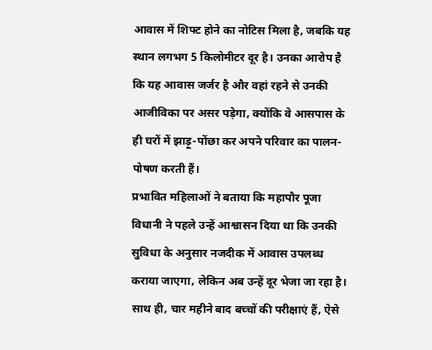आवास में शिफ्ट होने का नोटिस मिला है, जबकि यह स्थान लगभग 5 किलोमीटर दूर है। उनका आरोप है कि यह आवास जर्जर है और वहां रहने से उनकी आजीविका पर असर पड़ेगा, क्योंकि वे आसपास के ही घरों में झाड़ू-पोंछा कर अपने परिवार का पालन-पोषण करती हैं।
प्रभावित महिलाओं ने बताया कि महापौर पूजा विधानी ने पहले उन्हें आश्वासन दिया था कि उनकी सुविधा के अनुसार नजदीक में आवास उपलब्ध कराया जाएगा, लेकिन अब उन्हें दूर भेजा जा रहा है। साथ ही, चार महीने बाद बच्चों की परीक्षाएं हैं, ऐसे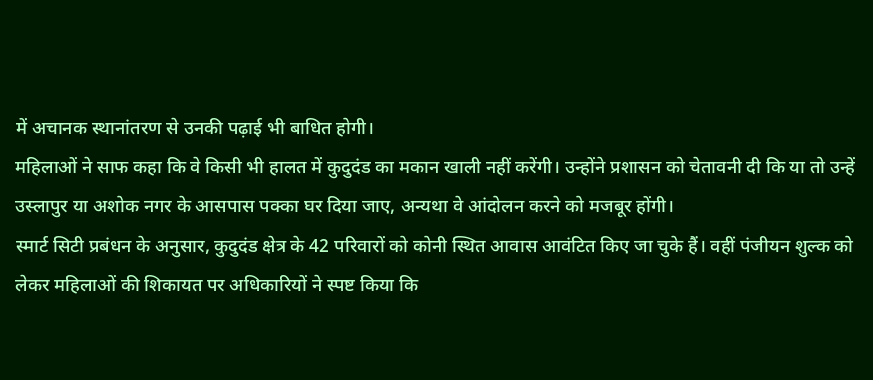में अचानक स्थानांतरण से उनकी पढ़ाई भी बाधित होगी।
महिलाओं ने साफ कहा कि वे किसी भी हालत में कुदुदंड का मकान खाली नहीं करेंगी। उन्होंने प्रशासन को चेतावनी दी कि या तो उन्हें उस्लापुर या अशोक नगर के आसपास पक्का घर दिया जाए, अन्यथा वे आंदोलन करने को मजबूर होंगी।
स्मार्ट सिटी प्रबंधन के अनुसार, कुदुदंड क्षेत्र के 42 परिवारों को कोनी स्थित आवास आवंटित किए जा चुके हैं। वहीं पंजीयन शुल्क को लेकर महिलाओं की शिकायत पर अधिकारियों ने स्पष्ट किया कि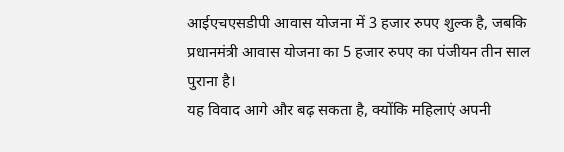आईएचएसडीपी आवास योजना में 3 हजार रुपए शुल्क है, जबकि प्रधानमंत्री आवास योजना का 5 हजार रुपए का पंजीयन तीन साल पुराना है।
यह विवाद आगे और बढ़ सकता है, क्योंकि महिलाएं अपनी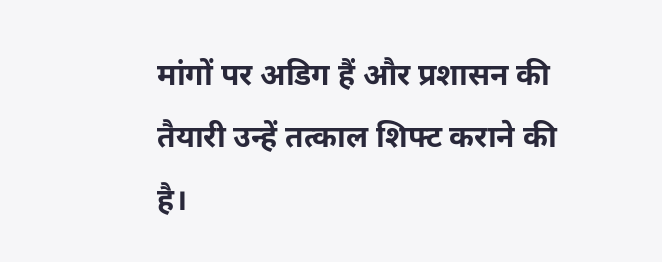मांगों पर अडिग हैं और प्रशासन की तैयारी उन्हें तत्काल शिफ्ट कराने की है।